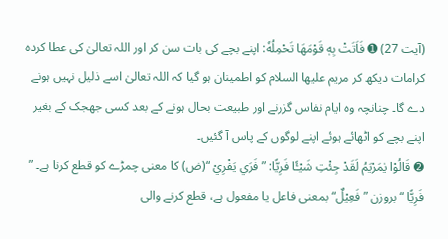(آیت 27) ➊ فَاَتَتْ بِهٖ قَوْمَهَا تَحْمِلُهٗ: اپنے بچے کی بات سن کر اور اللہ تعالیٰ کی عطا کردہ کرامات دیکھ کر مریم علیھا السلام کو اطمینان ہو گیا کہ اللہ تعالیٰ اسے ذلیل نہیں ہونے دے گا۔ چنانچہ وہ ایام نفاس گزرنے اور طبیعت بحال ہونے کے بعد کسی جھجک کے بغیر اپنے بچے کو اٹھائے ہوئے اپنے لوگوں کے پاس آ گئیں۔
➋ قَالُوْا يٰمَرْيَمُ لَقَدْ جِئْتِ شَيْـًٔا فَرِيًّا: ” فَرَي يَفْرِيْ “(ض) کا معنی چمڑے کو قطع کرنا ہے۔ ” فَرِيًّا “ بروزن ”فَعِيْلٌ“ بمعنی فاعل یا مفعول ہے، قطع کرنے والی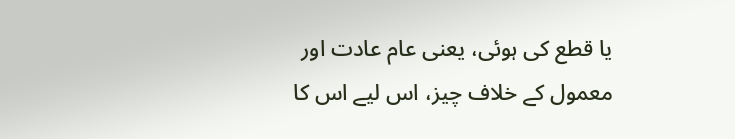یا قطع کی ہوئی، یعنی عام عادت اور معمول کے خلاف چیز، اس لیے اس کا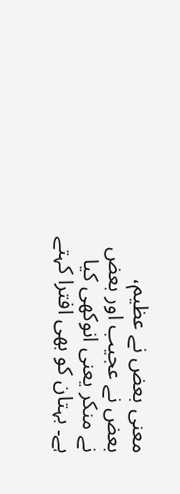معنی بعض نے عظیم، بعض نے عجیب اور بعض نے منکر یعنی انوکھی کیا ہے۔ بہتان کو بھی افترا کہتے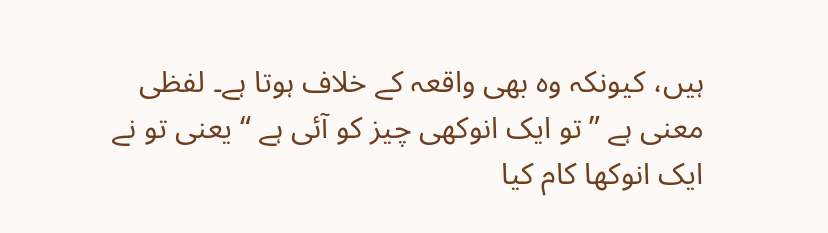ہیں، کیونکہ وہ بھی واقعہ کے خلاف ہوتا ہے۔ لفظی معنی ہے ”تو ایک انوکھی چیز کو آئی ہے “ یعنی تو نے ایک انوکھا کام کیا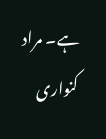ہے۔ مراد کنواری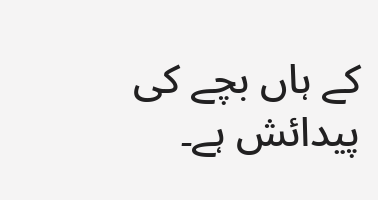کے ہاں بچے کی پیدائش ہے۔